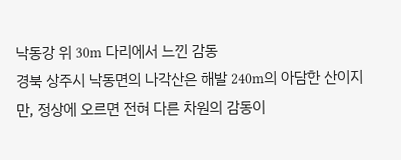낙동강 위 30m 다리에서 느낀 감동
경북 상주시 낙동면의 나각산은 해발 240m의 아담한 산이지만, 정상에 오르면 전혀 다른 차원의 감동이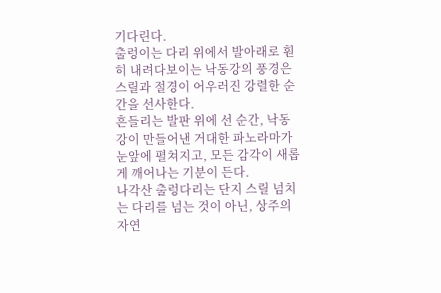기다린다.
출렁이는 다리 위에서 발아래로 훤히 내려다보이는 낙동강의 풍경은 스릴과 절경이 어우러진 강렬한 순간을 선사한다.
흔들리는 발판 위에 선 순간, 낙동강이 만들어낸 거대한 파노라마가 눈앞에 펼쳐지고, 모든 감각이 새롭게 깨어나는 기분이 든다.
나각산 출렁다리는 단지 스릴 넘치는 다리를 넘는 것이 아닌, 상주의 자연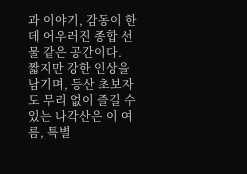과 이야기, 감동이 한데 어우러진 종합 선물 같은 공간이다.
짧지만 강한 인상을 남기며, 등산 초보자도 무리 없이 즐길 수 있는 나각산은 이 여름, 특별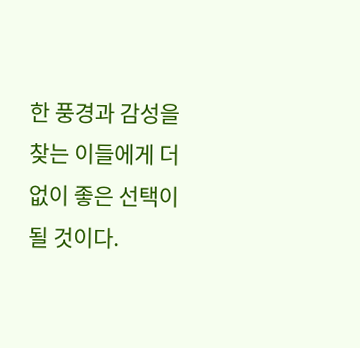한 풍경과 감성을 찾는 이들에게 더없이 좋은 선택이 될 것이다.